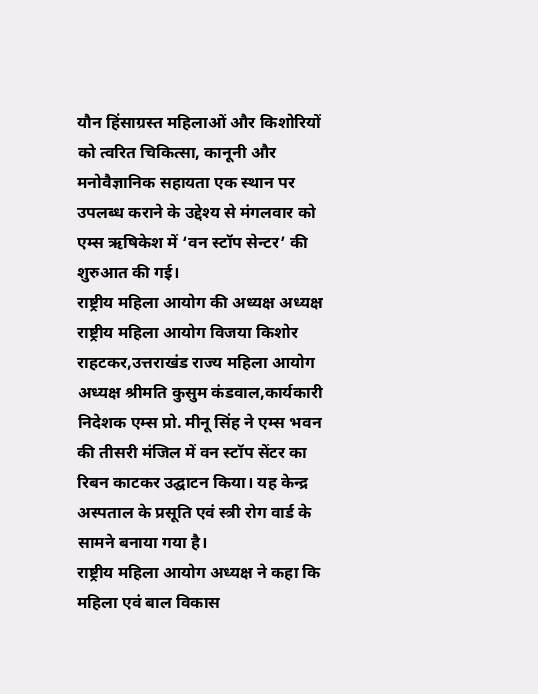यौन हिंसाग्रस्त महिलाओं और किशोरियों को त्वरित चिकित्सा, कानूनी और मनोवैज्ञानिक सहायता एक स्थान पर उपलब्ध कराने के उद्देश्य से मंगलवार को एम्स ऋषिकेश में ‘वन स्टॉप सेन्टर’ की शुरुआत की गई।
राष्ट्रीय महिला आयोग की अध्यक्ष अध्यक्ष राष्ट्रीय महिला आयोग विजया किशोर राहटकर,उत्तराखंड राज्य महिला आयोग अध्यक्ष श्रीमति कुसुम कंडवाल,कार्यकारी निदेशक एम्स प्रो. मीनू सिंह ने एम्स भवन की तीसरी मंजिल में वन स्टॉप सेंटर का रिबन काटकर उद्घाटन किया। यह केन्द्र अस्पताल के प्रसूति एवं स्त्री रोग वार्ड के सामने बनाया गया है।
राष्ट्रीय महिला आयोग अध्यक्ष ने कहा कि महिला एवं बाल विकास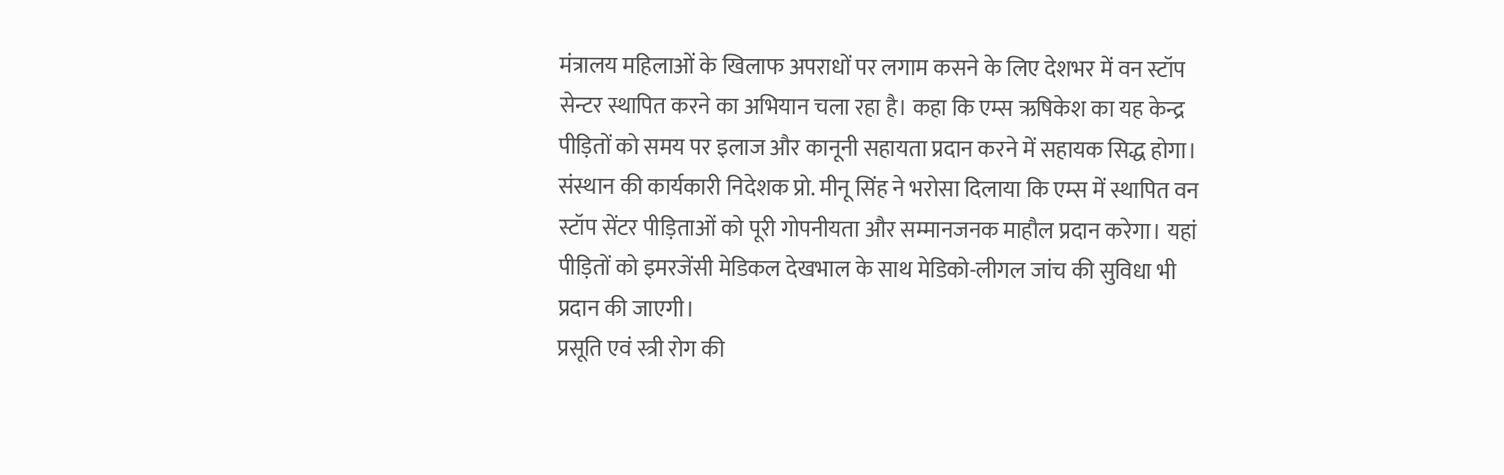मंत्रालय महिलाओं के खिलाफ अपराधों पर लगाम कसने के लिए देशभर में वन स्टॉप सेन्टर स्थापित करने का अभियान चला रहा है। कहा कि एम्स ऋषिकेश का यह केन्द्र पीड़ितों को समय पर इलाज और कानूनी सहायता प्रदान करने में सहायक सिद्ध होगा।
संस्थान की कार्यकारी निदेशक प्रो. मीनू सिंह ने भरोसा दिलाया कि एम्स में स्थापित वन स्टॉप सेंटर पीड़िताओं को पूरी गोपनीयता और सम्मानजनक माहौल प्रदान करेगा। यहां पीड़ितों को इमरजेंसी मेडिकल देखभाल के साथ मेडिको-लीगल जांच की सुविधा भी प्रदान की जाएगी।
प्रसूति एवं स्त्री रोग की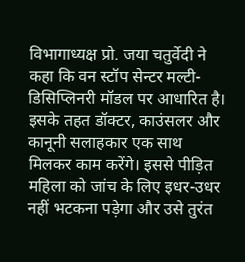विभागाध्यक्ष प्रो. जया चतुर्वेदी ने कहा कि वन स्टॉप सेन्टर मल्टी-डिसिप्लिनरी मॉडल पर आधारित है। इसके तहत डॉक्टर, काउंसलर और कानूनी सलाहकार एक साथ मिलकर काम करेंगे। इससे पीड़ित महिला को जांच के लिए इधर-उधर नहीं भटकना पड़ेगा और उसे तुरंत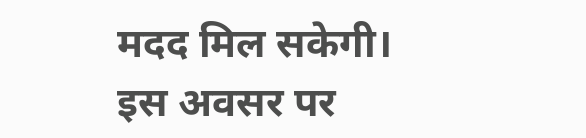मदद मिल सकेगी।
इस अवसर पर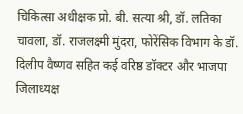चिकित्सा अधीक्षक प्रो. बी. सत्या श्री, डॉ. लतिका चावला, डॉ. राजलक्ष्मी मुंदरा, फोरेंसिक विभाग के डॉ. दिलीप वैष्णव सहित कई वरिष्ठ डॉक्टर और भाजपा जिलाध्यक्ष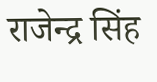राजेन्द्र सिंह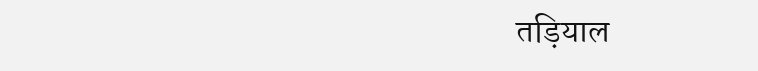तड़ियाल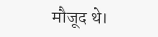मौजूद थे।